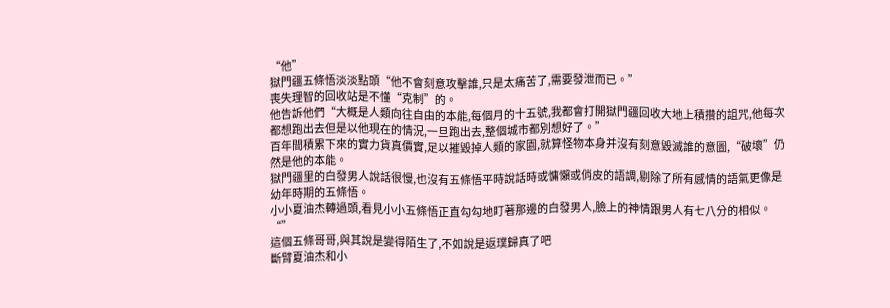“他”
獄門疆五條悟淡淡點頭“他不會刻意攻擊誰,只是太痛苦了,需要發泄而已。”
喪失理智的回收站是不懂“克制”的。
他告訴他們“大概是人類向往自由的本能,每個月的十五號,我都會打開獄門疆回收大地上積攢的詛咒,他每次都想跑出去但是以他現在的情況,一旦跑出去,整個城市都別想好了。”
百年間積累下來的實力貨真價實,足以摧毀掉人類的家園,就算怪物本身并沒有刻意毀滅誰的意圖,“破壞”仍然是他的本能。
獄門疆里的白發男人說話很慢,也沒有五條悟平時說話時或慵懶或俏皮的語調,剔除了所有感情的語氣更像是幼年時期的五條悟。
小小夏油杰轉過頭,看見小小五條悟正直勾勾地盯著那邊的白發男人,臉上的神情跟男人有七八分的相似。
“”
這個五條哥哥,與其說是變得陌生了,不如說是返璞歸真了吧
斷臂夏油杰和小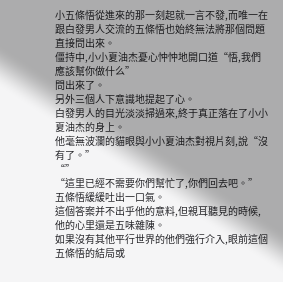小五條悟從進來的那一刻起就一言不發,而唯一在跟白發男人交流的五條悟也始終無法將那個問題直接問出來。
僵持中,小小夏油杰憂心忡忡地開口道“悟,我們應該幫你做什么”
問出來了。
另外三個人下意識地提起了心。
白發男人的目光淡淡掃過來,終于真正落在了小小夏油杰的身上。
他毫無波瀾的貓眼與小小夏油杰對視片刻,說“沒有了。”
“”
“這里已經不需要你們幫忙了,你們回去吧。”
五條悟緩緩吐出一口氣。
這個答案并不出乎他的意料,但親耳聽見的時候,他的心里還是五味雜陳。
如果沒有其他平行世界的他們強行介入,眼前這個五條悟的結局或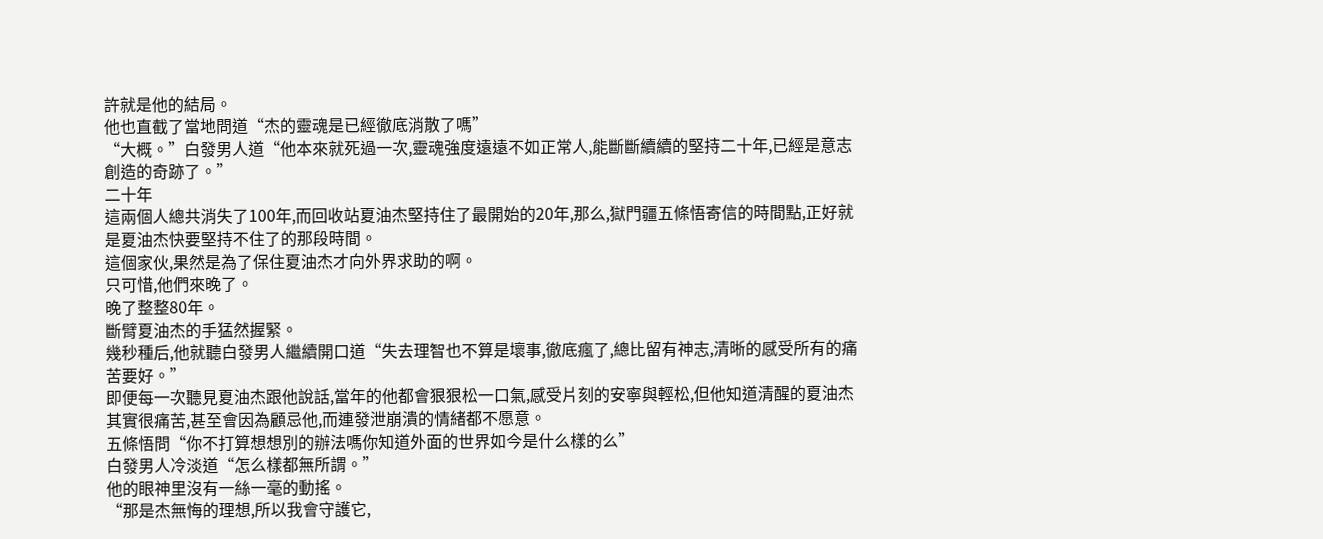許就是他的結局。
他也直截了當地問道“杰的靈魂是已經徹底消散了嗎”
“大概。”白發男人道“他本來就死過一次,靈魂強度遠遠不如正常人,能斷斷續續的堅持二十年,已經是意志創造的奇跡了。”
二十年
這兩個人總共消失了100年,而回收站夏油杰堅持住了最開始的20年,那么,獄門疆五條悟寄信的時間點,正好就是夏油杰快要堅持不住了的那段時間。
這個家伙,果然是為了保住夏油杰才向外界求助的啊。
只可惜,他們來晚了。
晚了整整80年。
斷臂夏油杰的手猛然握緊。
幾秒種后,他就聽白發男人繼續開口道“失去理智也不算是壞事,徹底瘋了,總比留有神志,清晰的感受所有的痛苦要好。”
即便每一次聽見夏油杰跟他說話,當年的他都會狠狠松一口氣,感受片刻的安寧與輕松,但他知道清醒的夏油杰其實很痛苦,甚至會因為顧忌他,而連發泄崩潰的情緒都不愿意。
五條悟問“你不打算想想別的辦法嗎你知道外面的世界如今是什么樣的么”
白發男人冷淡道“怎么樣都無所謂。”
他的眼神里沒有一絲一毫的動搖。
“那是杰無悔的理想,所以我會守護它,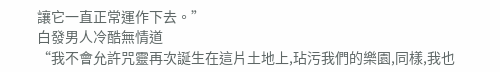讓它一直正常運作下去。”
白發男人冷酷無情道
“我不會允許咒靈再次誕生在這片土地上,玷污我們的樂園,同樣,我也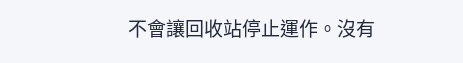不會讓回收站停止運作。沒有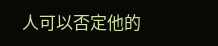人可以否定他的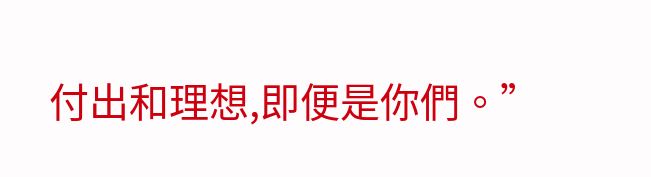付出和理想,即便是你們。”